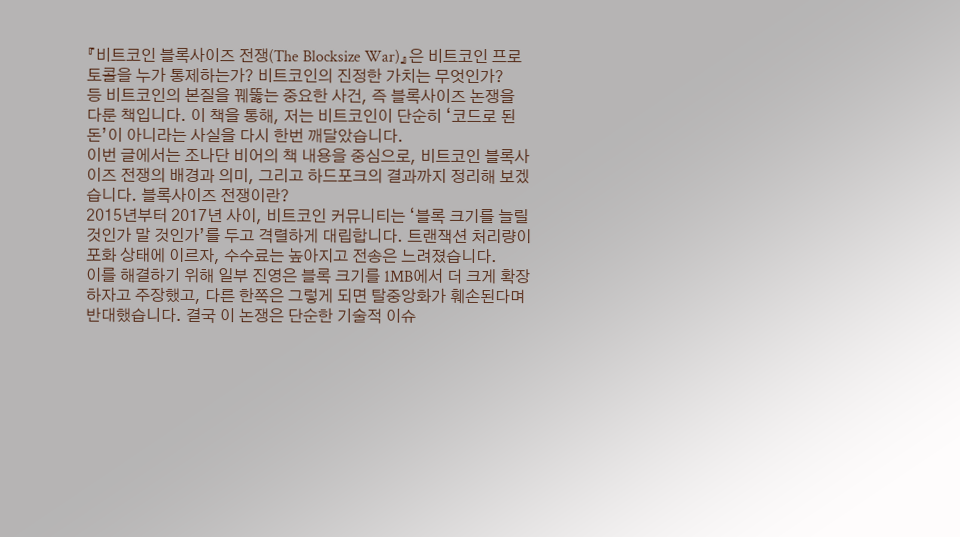『비트코인 블록사이즈 전쟁(The Blocksize War)』은 비트코인 프로토콜을 누가 통제하는가? 비트코인의 진정한 가치는 무엇인가?
등 비트코인의 본질을 꿰뚫는 중요한 사건, 즉 블록사이즈 논쟁을 다룬 책입니다. 이 책을 통해, 저는 비트코인이 단순히 ‘코드로 된 돈’이 아니라는 사실을 다시 한번 깨달았습니다.
이번 글에서는 조나단 비어의 책 내용을 중심으로, 비트코인 블록사이즈 전쟁의 배경과 의미, 그리고 하드포크의 결과까지 정리해 보겠습니다. 블록사이즈 전쟁이란?
2015년부터 2017년 사이, 비트코인 커뮤니티는 ‘블록 크기를 늘릴 것인가 말 것인가’를 두고 격렬하게 대립합니다. 트랜잭션 처리량이 포화 상태에 이르자, 수수료는 높아지고 전송은 느려졌습니다.
이를 해결하기 위해 일부 진영은 블록 크기를 1MB에서 더 크게 확장하자고 주장했고, 다른 한쪽은 그렇게 되면 탈중앙화가 훼손된다며 반대했습니다. 결국 이 논쟁은 단순한 기술적 이슈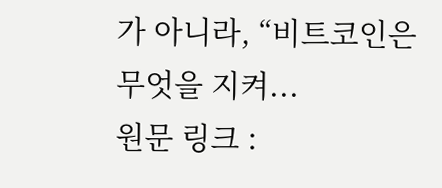가 아니라, “비트코인은 무엇을 지켜...
원문 링크 :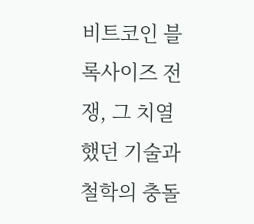비트코인 블록사이즈 전쟁, 그 치열했던 기술과 철학의 충돌